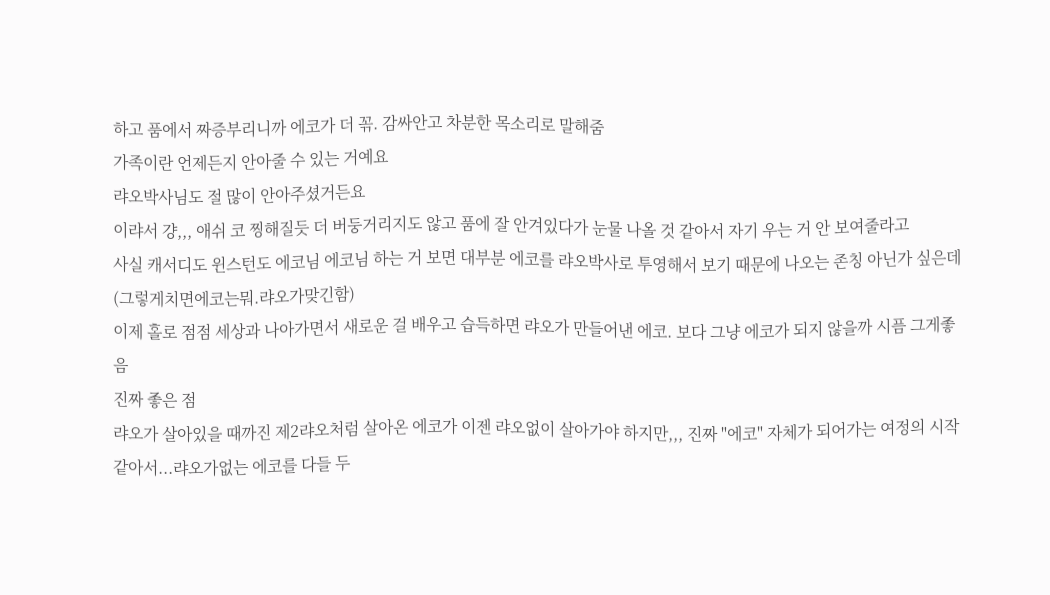하고 품에서 짜증부리니까 에코가 더 꼮. 감싸안고 차분한 목소리로 말해줌
가족이란 언제든지 안아줄 수 있는 거예요
랴오박사님도 절 많이 안아주셨거든요
이랴서 걍,,, 애쉬 코 찡해질듯 더 버둥거리지도 않고 품에 잘 안겨있다가 눈물 나올 것 같아서 자기 우는 거 안 보여줄라고
사실 캐서디도 윈스턴도 에코님 에코님 하는 거 보면 대부분 에코를 랴오박사로 투영해서 보기 때문에 나오는 존칭 아닌가 싶은데(그렇게치면에코는뭐.랴오가맞긴함)
이제 홀로 점점 세상과 나아가면서 새로운 걸 배우고 습득하면 랴오가 만들어낸 에코. 보다 그냥 에코가 되지 않을까 시픔 그게좋음
진짜 좋은 점
랴오가 살아있을 때까진 제2랴오처럼 살아온 에코가 이젠 랴오없이 살아가야 하지만,,, 진짜 "에코" 자체가 되어가는 여정의 시작 같아서...랴오가없는 에코를 다들 두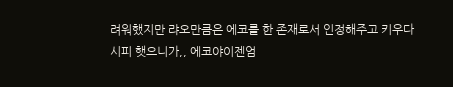려워했지만 랴오만큼은 에코를 한 존재로서 인정해주고 키우다시피 햇으니가,, 에코야이젠엄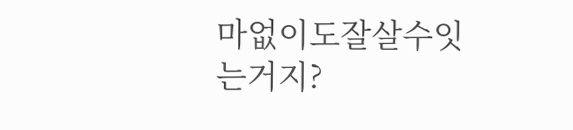마없이도잘살수잇는거지?